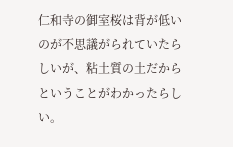仁和寺の御室桜は背が低いのが不思議がられていたらしいが、粘土質の土だからということがわかったらしい。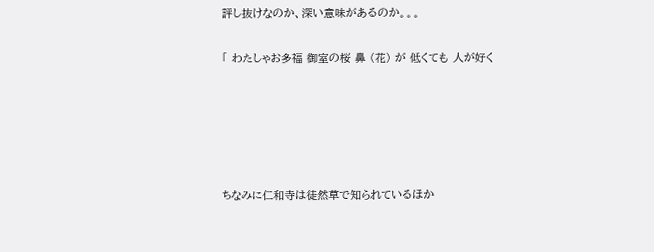評し抜けなのか、深い意味があるのか。。。

「 わたしゃお多福 御室の桜 鼻 (花) が 低くても 人が好く





ちなみに仁和寺は徒然草で知られているほか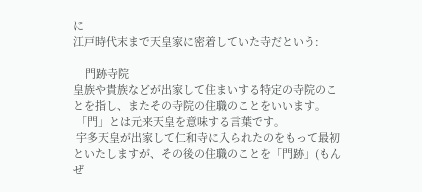に
江戸時代末まで天皇家に密着していた寺だという:

    門跡寺院
皇族や貴族などが出家して住まいする特定の寺院のことを指し、またその寺院の住職のことをいいます。
 「門」とは元来天皇を意味する言葉です。
 宇多天皇が出家して仁和寺に入られたのをもって最初といたしますが、その後の住職のことを「門跡」(もんぜ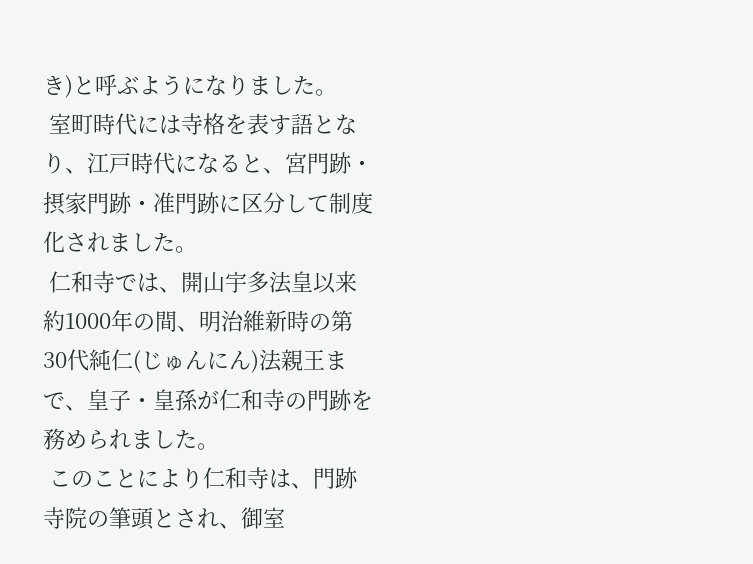き)と呼ぶようになりました。
 室町時代には寺格を表す語となり、江戸時代になると、宮門跡・摂家門跡・准門跡に区分して制度化されました。
 仁和寺では、開山宇多法皇以来約1000年の間、明治維新時の第30代純仁(じゅんにん)法親王まで、皇子・皇孫が仁和寺の門跡を務められました。
 このことにより仁和寺は、門跡寺院の筆頭とされ、御室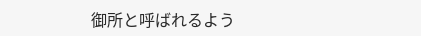御所と呼ばれるよう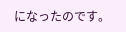になったのです。